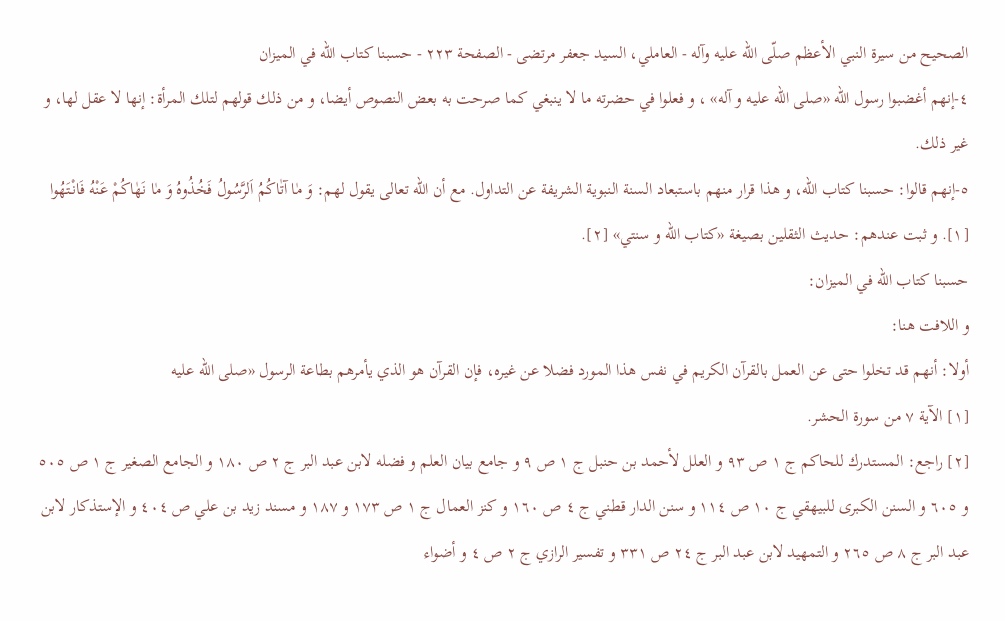الصحيح من سيرة النبي الأعظم صلّى الله عليه وآله - العاملي، السيد جعفر مرتضى - الصفحة ٢٢٣ - حسبنا كتاب اللّه في الميزان
٤-إنهم أغضبوا رسول اللّه «صلى اللّه عليه و آله» ، و فعلوا في حضرته ما لا ينبغي كما صرحت به بعض النصوص أيضا، و من ذلك قولهم لتلك المرأة: إنها لا عقل لها، و غير ذلك.
٥-إنهم قالوا: حسبنا كتاب اللّه، و هذا قرار منهم باستبعاد السنة النبوية الشريفة عن التداول. مع أن اللّه تعالى يقول لهم: وَ مٰا آتٰاكُمُ اَلرَّسُولُ فَخُذُوهُ وَ مٰا نَهٰاكُمْ عَنْهُ فَانْتَهُوا [١]. و ثبت عندهم: حديث الثقلين بصيغة «كتاب اللّه و سنتي» [٢].
حسبنا كتاب اللّه في الميزان:
و اللافت هنا:
أولا: أنهم قد تخلوا حتى عن العمل بالقرآن الكريم في نفس هذا المورد فضلا عن غيره، فإن القرآن هو الذي يأمرهم بطاعة الرسول «صلى اللّه عليه
[١] الآية ٧ من سورة الحشر.
[٢] راجع: المستدرك للحاكم ج ١ ص ٩٣ و العلل لأحمد بن حنبل ج ١ ص ٩ و جامع بيان العلم و فضله لابن عبد البر ج ٢ ص ١٨٠ و الجامع الصغير ج ١ ص ٥٠٥ و ٦٠٥ و السنن الكبرى للبيهقي ج ١٠ ص ١١٤ و سنن الدار قطني ج ٤ ص ١٦٠ و كنز العمال ج ١ ص ١٧٣ و ١٨٧ و مسند زيد بن علي ص ٤٠٤ و الإستذكار لابن عبد البر ج ٨ ص ٢٦٥ و التمهيد لابن عبد البر ج ٢٤ ص ٣٣١ و تفسير الرازي ج ٢ ص ٤ و أضواء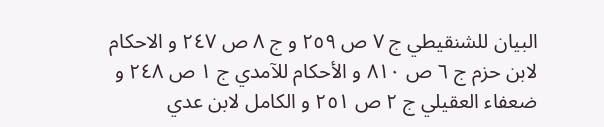البيان للشنقيطي ج ٧ ص ٢٥٩ و ج ٨ ص ٢٤٧ و الاحكام لابن حزم ج ٦ ص ٨١٠ و الأحكام للآمدي ج ١ ص ٢٤٨ و ضعفاء العقيلي ج ٢ ص ٢٥١ و الكامل لابن عدي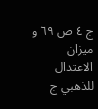ج ٤ ص ٦٩ و ميزان الاعتدال للذهبي ج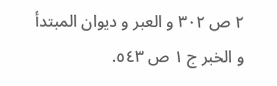٢ ص ٣٠٢ و العبر و ديوان المبتدأ و الخبر ج ١ ص ٥٤٣.